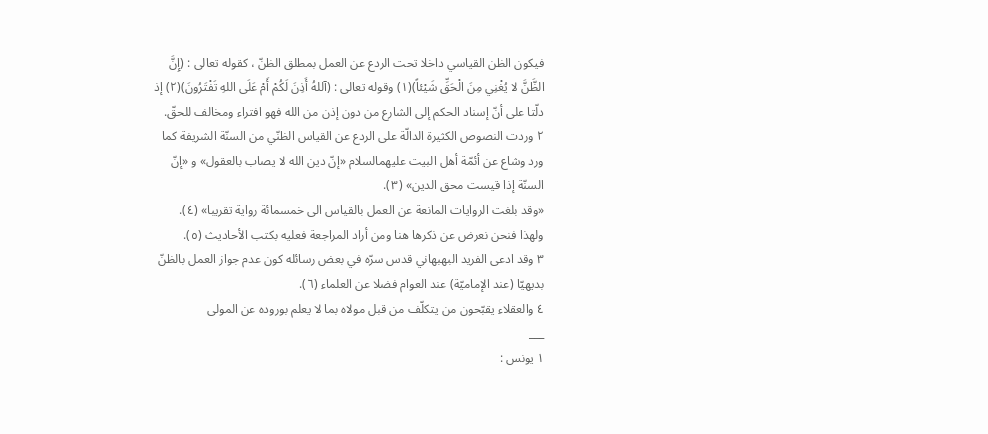فيكون الظن القياسي داخلا تحت الردع عن العمل بمطلق الظنّ ، كقوله تعالى : (إِنَّ الظَّنَّ لا يُغْنِي مِنَ الْحَقِّ شَيْئاً)(١) وقوله تعالى : (آللهُ أَذِنَ لَكُمْ أَمْ عَلَى اللهِ تَفْتَرُونَ)(٢) إذ دلّتا على أنّ إسناد الحكم إلى الشارع من دون إذن من الله فهو افتراء ومخالف للحقّ.
٢ وردت النصوص الكثيرة الدالّة على الردع عن القياس الظنّي من السنّة الشريفة كما ورد وشاع عن أئمّة أهل البيت عليهمالسلام «إنّ دين الله لا يصاب بالعقول» و «إنّ السنّة إذا قيست محق الدين» (٣).
«وقد بلغت الروايات المانعة عن العمل بالقياس الى خمسمائة رواية تقريبا» (٤).
ولهذا فنحن نعرض عن ذكرها هنا ومن أراد المراجعة فعليه بكتب الأحاديث (٥).
٣ وقد ادعى الفريد البهبهاني قدس سرّه في بعض رسائله كون عدم جواز العمل بالظنّ بديهيّا (عند الإماميّة) عند العوام فضلا عن العلماء (٦).
٤ والعقلاء يقبّحون من يتكلّف من قبل مولاه بما لا يعلم بوروده عن المولى
___
١ يونس :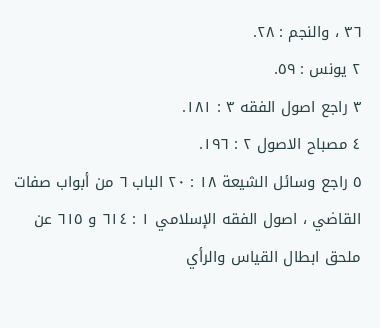٣٦ ، والنجم : ٢٨.
٢ يونس : ٥٩.
٣ راجع اصول الفقه ٣ : ١٨١.
٤ مصباح الاصول ٢ : ١٩٦.
٥ راجع وسائل الشيعة ١٨ : ٢٠ الباب ٦ من أبواب صفات القاضي ، اصول الفقه الإسلامي ١ : ٦١٤ و ٦١٥ عن ملحق ابطال القياس والرأي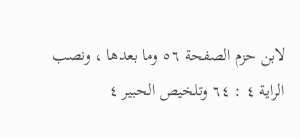لابن حزم الصفحة ٥٦ وما بعدها ، ونصب الراية ٤ : ٦٤ وتلخيص الحبير ٤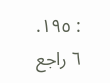: ١٩٥.
٦ راجع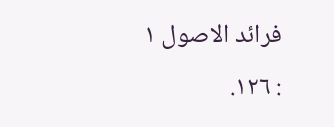فرائد الاصول ١ : ١٢٦.